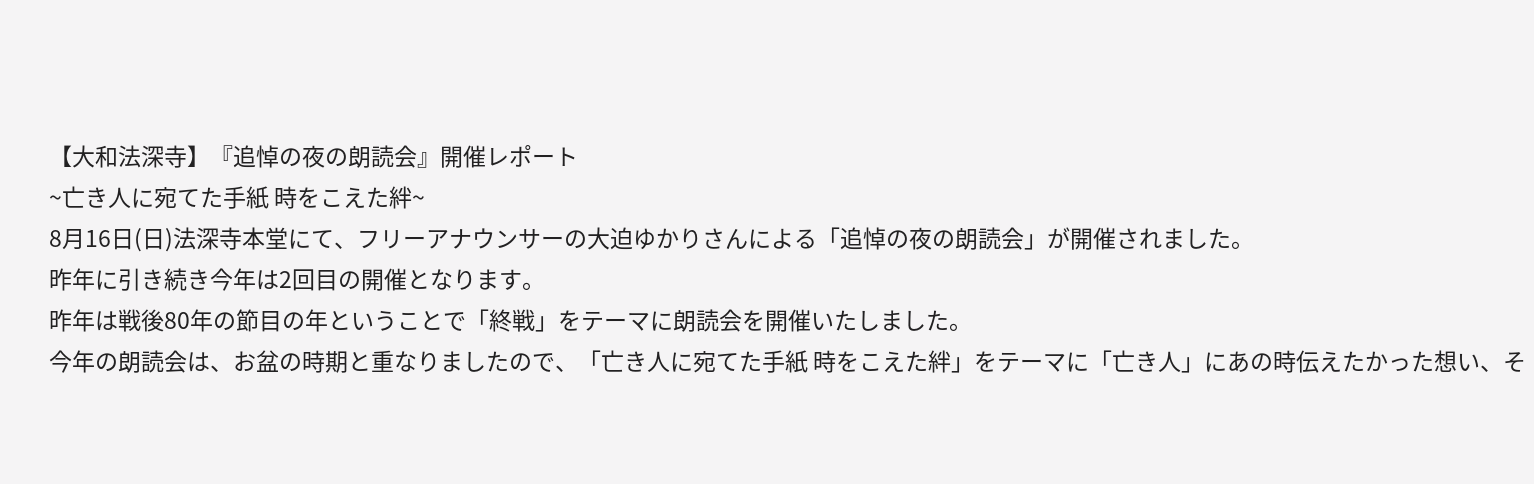【大和法深寺】『追悼の夜の朗読会』開催レポート
~亡き人に宛てた手紙 時をこえた絆~
8月16日(日)法深寺本堂にて、フリーアナウンサーの大迫ゆかりさんによる「追悼の夜の朗読会」が開催されました。
昨年に引き続き今年は2回目の開催となります。
昨年は戦後80年の節目の年ということで「終戦」をテーマに朗読会を開催いたしました。
今年の朗読会は、お盆の時期と重なりましたので、「亡き人に宛てた手紙 時をこえた絆」をテーマに「亡き人」にあの時伝えたかった想い、そ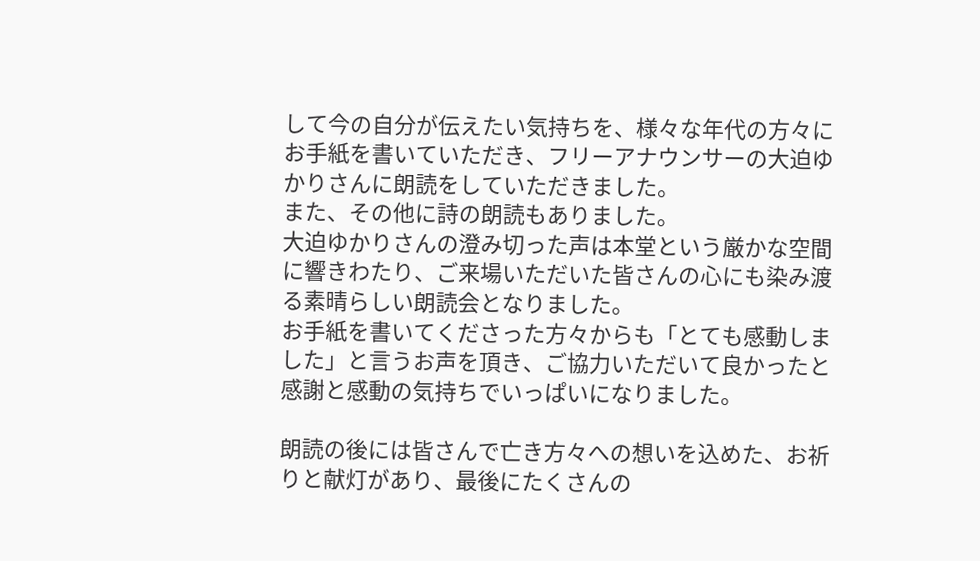して今の自分が伝えたい気持ちを、様々な年代の方々にお手紙を書いていただき、フリーアナウンサーの大迫ゆかりさんに朗読をしていただきました。
また、その他に詩の朗読もありました。
大迫ゆかりさんの澄み切った声は本堂という厳かな空間に響きわたり、ご来場いただいた皆さんの心にも染み渡る素晴らしい朗読会となりました。
お手紙を書いてくださった方々からも「とても感動しました」と言うお声を頂き、ご協力いただいて良かったと感謝と感動の気持ちでいっぱいになりました。

朗読の後には皆さんで亡き方々への想いを込めた、お祈りと献灯があり、最後にたくさんの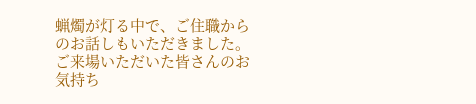蝋燭が灯る中で、ご住職からのお話しもいただきました。
ご来場いただいた皆さんのお気持ち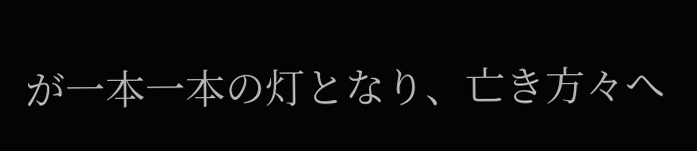が一本一本の灯となり、亡き方々へ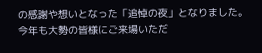の感謝や想いとなった「追悼の夜」となりました。
今年も大勢の皆様にご来場いただ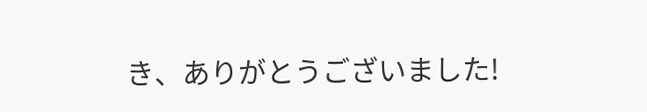き、ありがとうございました!